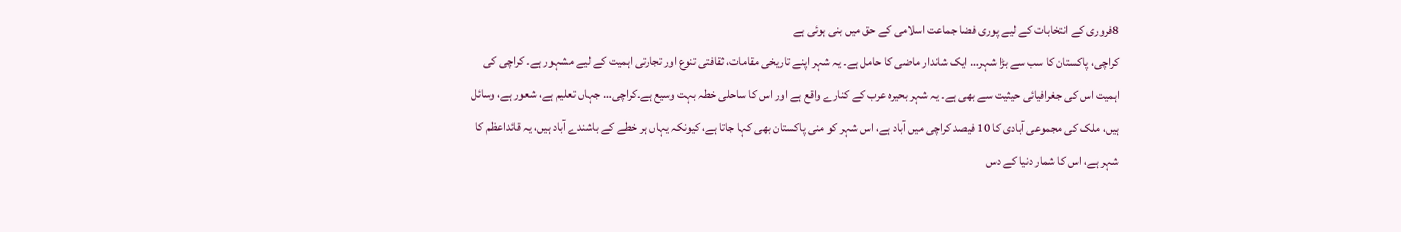8فروری کے انتخابات کے لیے پوری فضا جماعت اسلامی کے حق میں بنی ہوئی ہے
کراچی، پاکستان کا سب سے بڑا شہر… ایک شاندار ماضی کا حامل ہے۔ یہ شہر اپنے تاریخی مقامات، ثقافتی تنوع اور تجارتی اہمیت کے لیے مشہور ہے۔ کراچی کی اہمیت اس کی جغرافیائی حیثیت سے بھی ہے۔ یہ شہر بحیرہ عرب کے کنارے واقع ہے اور اس کا ساحلی خطہ بہت وسیع ہے۔کراچی… جہاں تعلیم ہے، شعور ہے، وسائل ہیں، ملک کی مجموعی آبادی کا 10 فیصد کراچی میں آباد ہے، اس شہر کو منی پاکستان بھی کہا جاتا ہے، کیونکہ یہاں ہر خطے کے باشندے آباد ہیں، یہ قائداعظم کا شہر ہے، اس کا شمار دنیا کے دس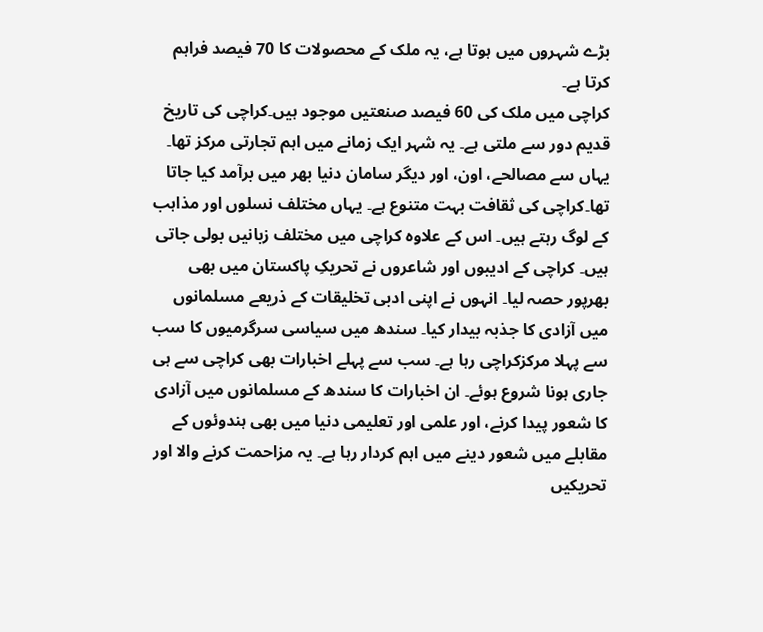بڑے شہروں میں ہوتا ہے، یہ ملک کے محصولات کا 70 فیصد فراہم کرتا ہے۔
کراچی میں ملک کی 60 فیصد صنعتیں موجود ہیں۔کراچی کی تاریخ قدیم دور سے ملتی ہے۔ یہ شہر ایک زمانے میں اہم تجارتی مرکز تھا۔ یہاں سے مصالحے، اون، اور دیگر سامان دنیا بھر میں برآمد کیا جاتا تھا۔کراچی کی ثقافت بہت متنوع ہے۔ یہاں مختلف نسلوں اور مذاہب کے لوگ رہتے ہیں۔ اس کے علاوہ کراچی میں مختلف زبانیں بولی جاتی ہیں۔ کراچی کے ادیبوں اور شاعروں نے تحریکِ پاکستان میں بھی بھرپور حصہ لیا۔ انہوں نے اپنی ادبی تخلیقات کے ذریعے مسلمانوں میں آزادی کا جذبہ بیدار کیا۔ سندھ میں سیاسی سرگرمیوں کا سب سے پہلا مرکزکراچی رہا ہے۔ سب سے پہلے اخبارات بھی کراچی سے ہی جاری ہونا شروع ہوئے۔ ان اخبارات کا سندھ کے مسلمانوں میں آزادی کا شعور پیدا کرنے، اور علمی اور تعلیمی دنیا میں بھی ہندوئوں کے مقابلے میں شعور دینے میں اہم کردار رہا ہے۔ یہ مزاحمت کرنے والا اور تحریکیں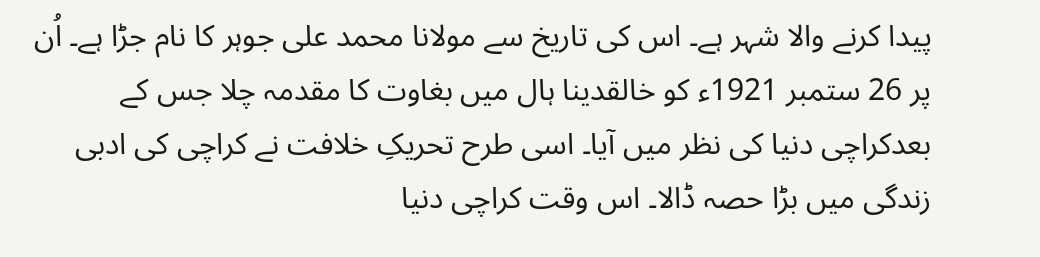پیدا کرنے والا شہر ہے۔ اس کی تاریخ سے مولانا محمد علی جوہر کا نام جڑا ہے۔ اُن پر 26 ستمبر 1921ء کو خالقدینا ہال میں بغاوت کا مقدمہ چلا جس کے بعدکراچی دنیا کی نظر میں آیا۔ اسی طرح تحریکِ خلافت نے کراچی کی ادبی زندگی میں بڑا حصہ ڈالا۔ اس وقت کراچی دنیا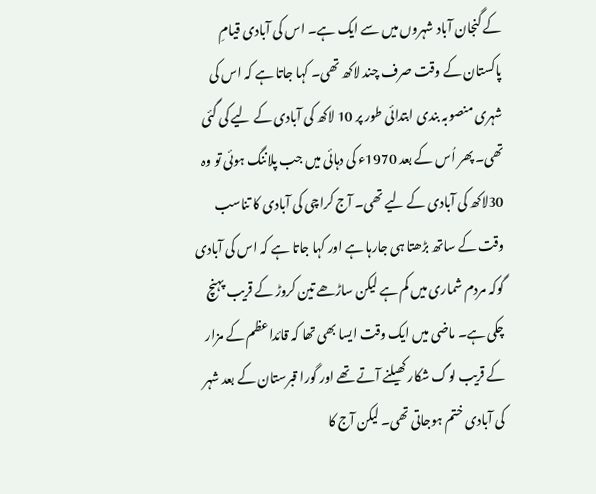کے گنجان آباد شہروں میں سے ایک ہے۔ اس کی آبادی قیامِ پاکستان کے وقت صرف چند لاکھ تھی۔ کہا جاتا ہے کہ اس کی شہری منصوبہ بندی ابتدائی طور پر 10 لاکھ کی آبادی کے لیے کی گئی تھی۔ پھر اُس کے بعد 1970ء کی دہائی میں جب پلاننگ ہوئی تو وہ 30لاکھ کی آبادی کے لیے تھی۔ آج کراچی کی آبادی کا تناسب وقت کے ساتھ بڑھتا ہی جارہا ہے اور کہا جاتا ہے کہ اس کی آبادی گوکہ مردم شماری میں کم ہے لیکن ساڑھے تین کروڑ کے قریب پہنچ چکی ہے۔ ماضی میں ایک وقت ایسا بھی تھا کہ قائداعظم کے مزار کے قریب لوگ شکار کھیلنے آتے تھے اور گورا قبرستان کے بعد شہر کی آبادی ختم ہوجاتی تھی۔ لیکن آج کا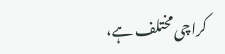کراچی مختلف ہے،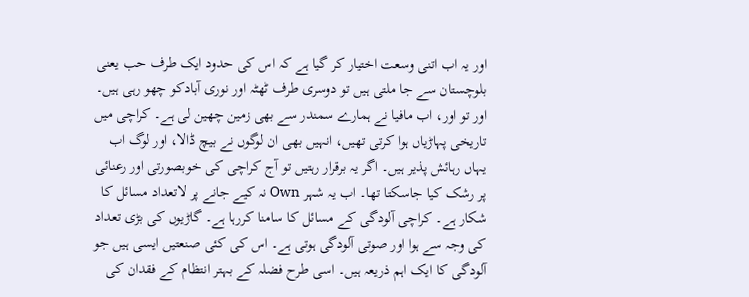اور یہ اب اتنی وسعت اختیار کر گیا ہے کہ اس کی حدود ایک طرف حب یعنی بلوچستان سے جا ملتی ہیں تو دوسری طرف ٹھٹہ اور نوری آبادکو چھو رہی ہیں۔ اور تو اور، اب مافیا نے ہمارے سمندر سے بھی زمین چھین لی ہے۔ کراچی میں تاریخی پہاڑیاں ہوا کرتی تھیں، انہیں بھی ان لوگوں نے بیچ ڈالا، اور لوگ اب یہاں رہائش پذیر ہیں۔ اگر یہ برقرار رہتیں تو آج کراچی کی خوبصورتی اور رعنائی پر رشک کیا جاسکتا تھا۔ اب یہ شہر Own نہ کیے جانے پر لاتعداد مسائل کا شکار ہے۔ کراچی آلودگی کے مسائل کا سامنا کررہا ہے۔ گاڑیوں کی بڑی تعداد کی وجہ سے ہوا اور صوتی آلودگی ہوتی ہے۔ اس کی کئی صنعتیں ایسی ہیں جو آلودگی کا ایک اہم ذریعہ ہیں۔ اسی طرح فضلہ کے بہتر انتظام کے فقدان کی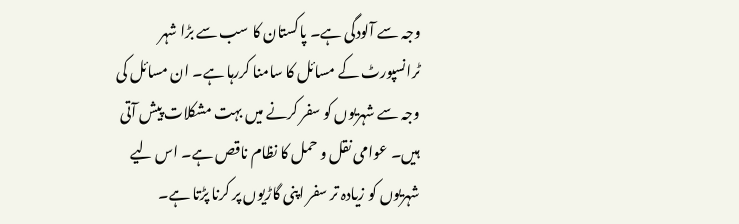وجہ سے آلودگی ہے۔ پاکستان کا سب سے بڑا شہر ٹرانسپورٹ کے مسائل کا سامنا کررہا ہے۔ ان مسائل کی وجہ سے شہریوں کو سفر کرنے میں بہت مشکلات پیش آتی ہیں۔ عوامی نقل و حمل کا نظام ناقص ہے۔ اس لیے شہریوں کو زیادہ تر سفر اپنی گاڑیوں پر کرنا پڑتا ہے۔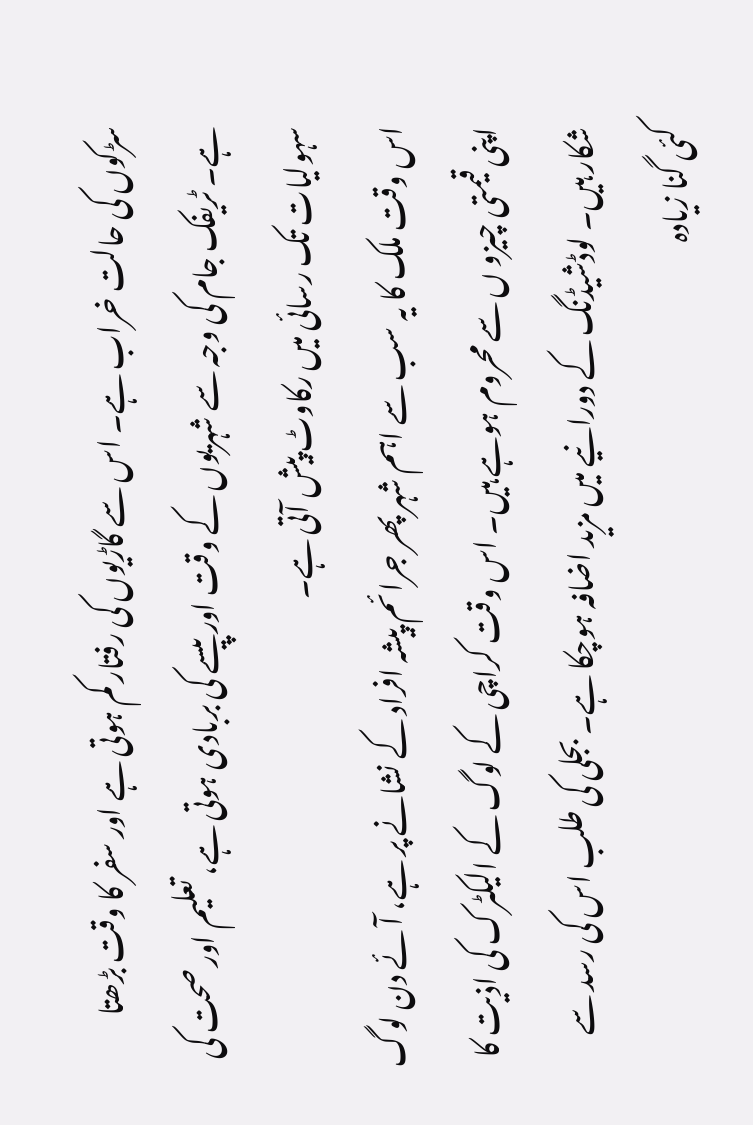سڑکوں کی حالت خراب ہے۔ اس سے گاڑیوں کی رفتار کم ہوتی ہے اور سفر کا وقت بڑھتا ہے۔ ٹریفک جام کی وجہ سے شہریوں کے وقت اور پیسے کی بربادی ہوتی ہے، تعلیم اور صحت کی سہولیات تک رسائی میں رکاوٹ پیش آتی ہے۔
اس وقت ملک کا یہ سب سے اہم شہر پھر جرائم پیشہ افراد کے نشانے پر ہے، آئے دن لوگ اپنی قیمتی چیزو ں سے محروم ہوہے ہیں۔ اس وقت کراچی کے لوگ کے الیکٹرک کی اذیت کا شکار ہیں۔ لوڈشیڈنگ کے دورانیے میں مزید اضافہ ہوچکا ہے۔ بجلی کی طلب اس کی رسد سے کئی گنا زیادہ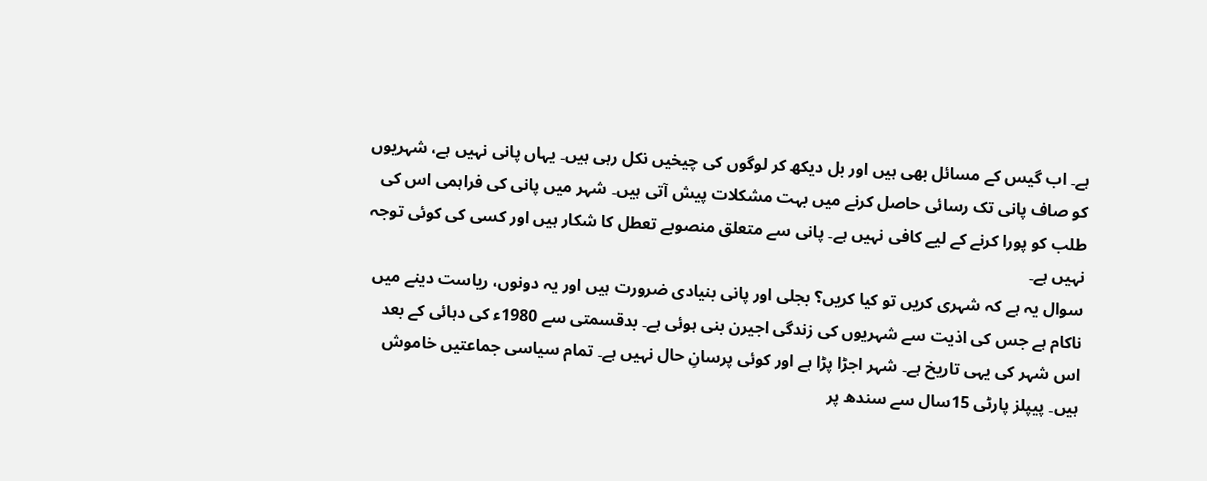ہے۔ اب گیس کے مسائل بھی ہیں اور بل دیکھ کر لوگوں کی چیخیں نکل رہی ہیں۔ یہاں پانی نہیں ہے، شہریوں کو صاف پانی تک رسائی حاصل کرنے میں بہت مشکلات پیش آتی ہیں۔ شہر میں پانی کی فراہمی اس کی طلب کو پورا کرنے کے لیے کافی نہیں ہے۔ پانی سے متعلق منصوبے تعطل کا شکار ہیں اور کسی کی کوئی توجہ نہیں ہے۔
سوال یہ ہے کہ شہری کریں تو کیا کریں؟ بجلی اور پانی بنیادی ضرورت ہیں اور یہ دونوں، ریاست دینے میں ناکام ہے جس کی اذیت سے شہریوں کی زندگی اجیرن بنی ہوئی ہے۔ بدقسمتی سے 1980ء کی دہائی کے بعد اس شہر کی یہی تاریخ ہے۔ شہر اجڑا پڑا ہے اور کوئی پرسانِ حال نہیں ہے۔ تمام سیاسی جماعتیں خاموش ہیں۔ پیپلز پارٹی 15سال سے سندھ پر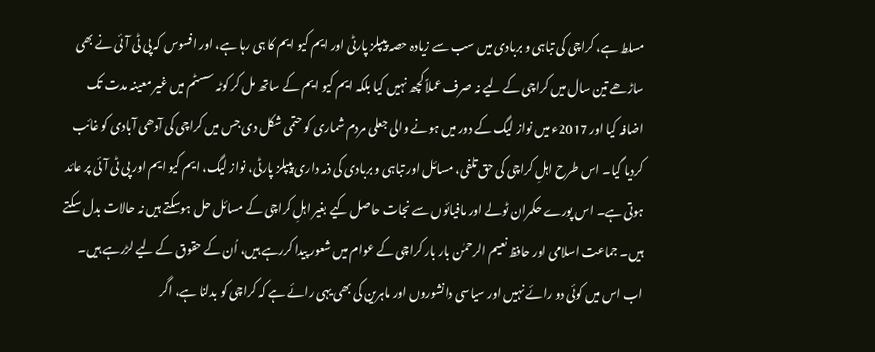مسلط ہے، کراچی کی تباہی و بربادی میں سب سے زیادہ حصہ پیپلز پارٹی اور ایم کیو ایم کا ہی رہا ہے، اور افسوس کہ پی ٹی آئی نے بھی ساڑھے تین سال میں کراچی کے لیے نہ صرف عملاً کچھ نہیں کیا بلکہ ایم کیو ایم کے ساتھ مل کر کوٹہ سسٹم میں غیر معینہ مدت تک اضافہ کیا اور 2017ء میں نواز لیگ کے دور میں ہونے والی جعلی مردم شماری کو حتمی شکل دی جس میں کراچی کی آدھی آبادی کو غائب کردیا گیا۔ اس طرح اہلِ کراچی کی حق تلفی، مسائل اور تباہی و بربادی کی ذمہ داری پیپلز پارٹی، نواز لیگ، ایم کیو ایم اور پی ٹی آئی پر عائد ہوتی ہے۔ اس پورے حکمران ٹولے اور مافیائوں سے نجات حاصل کیے بغیر اہلِ کراچی کے مسائل حل ہوسکتے ہیں نہ حالات بدل سکتے ہیں۔ جماعت اسلامی اور حافظ نعیم الرحمٰن بار بار کراچی کے عوام میں شعور پیدا کررہے ہیں، اُن کے حقوق کے لیے لڑرہے ہیں۔ اب اس میں کوئی دو رائے نہیں اور سیاسی دانشوروں اور ماہرین کی بھی یہی رائے ہے کہ کراچی کو بدلنا ہے، اگر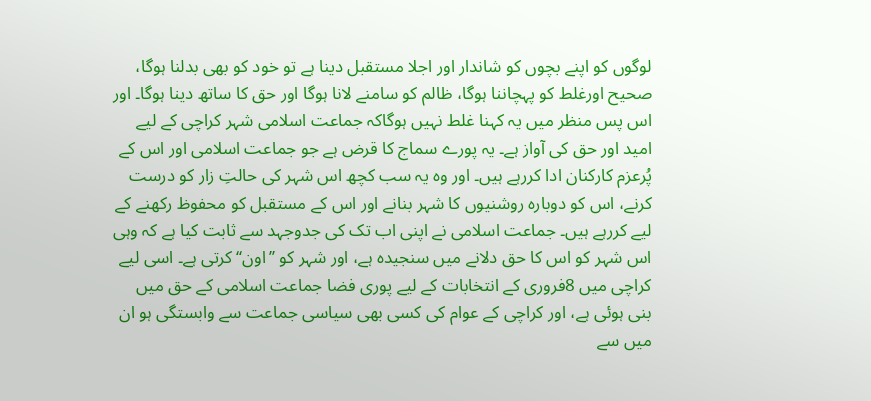لوگوں کو اپنے بچوں کو شاندار اور اجلا مستقبل دینا ہے تو خود کو بھی بدلنا ہوگا، صحیح اورغلط کو پہچاننا ہوگا، ظالم کو سامنے لانا ہوگا اور حق کا ساتھ دینا ہوگا۔ اور اس پس منظر میں یہ کہنا غلط نہیں ہوگاکہ جماعت اسلامی شہر کراچی کے لیے امید اور حق کی آواز ہے۔ یہ پورے سماج کا قرض ہے جو جماعت اسلامی اور اس کے پُرعزم کارکنان ادا کررہے ہیں۔ اور وہ یہ سب کچھ اس شہر کی حالتِ زار کو درست کرنے، اس کو دوبارہ روشنیوں کا شہر بنانے اور اس کے مستقبل کو محفوظ رکھنے کے لیے کررہے ہیں۔ جماعت اسلامی نے اپنی اب تک کی جدوجہد سے ثابت کیا ہے کہ وہی اس شہر کو اس کا حق دلانے میں سنجیدہ ہے، اور شہر کو ’’اون‘‘ کرتی ہے۔ اسی لیے کراچی میں 8فروری کے انتخابات کے لیے پوری فضا جماعت اسلامی کے حق میں بنی ہوئی ہے، اور کراچی کے عوام کی کسی بھی سیاسی جماعت سے وابستگی ہو ان میں سے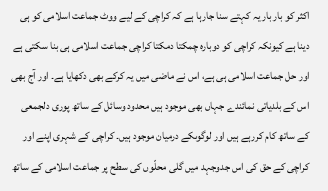اکثر کو بار بار یہ کہتے سنا جارہا ہے کہ کراچی کے لیے ووٹ جماعت اسلامی کو ہی دینا ہے کیونکہ کراچی کو دوبارہ چمکتا دمکتا کراچی جماعت اسلامی ہی بنا سکتی ہے اور حل جماعت اسلامی ہی ہے، اس نے ماضی میں یہ کرکے بھی دکھایا ہے۔ اور آج بھی اس کے بلدیاتی نمائندے جہاں بھی موجود ہیں محدود وسائل کے ساتھ پوری دلجمعی کے ساتھ کام کررہے ہیں اور لوگوںکے درمیان موجود ہیں۔ کراچی کے شہری اپنے اور کراچی کے حق کی اس جدوجہد میں گلی محلّوں کی سطح پر جماعت اسلامی کے ساتھ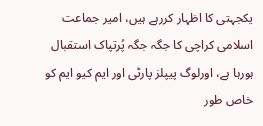یکجہتی کا اظہار کررہے ہیں، امیر جماعت اسلامی کراچی کا جگہ جگہ پُرتپاک استقبال ہورہا ہے، اورلوگ پیپلز پارٹی اور ایم کیو ایم کو خاص طور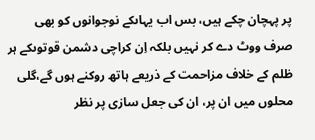پر پہچان چکے ہیں، بس اب یہاںکے نوجوانوں کو بھی صرف ووٹ دے کر نہیں بلکہ اِن کراچی دشمن قوتوںکے ہر ظلم کے خلاف مزاحمت کے ذریعے ہاتھ روکنے ہوں گے،گلی محلوں میں ان پر، ان کی جعل سازی پر نظر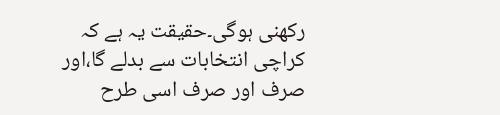رکھنی ہوگی۔حقیقت یہ ہے کہ کراچی انتخابات سے بدلے گا،اور صرف اور صرف اسی طرح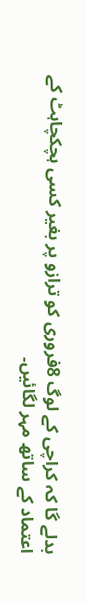بدلے گا کہ کراچی کے لوگ 8فروری کو ترازو پر بغیر کسی ہچکچاہٹ کے اعتماد کے ساتھ مہر لگائیں۔